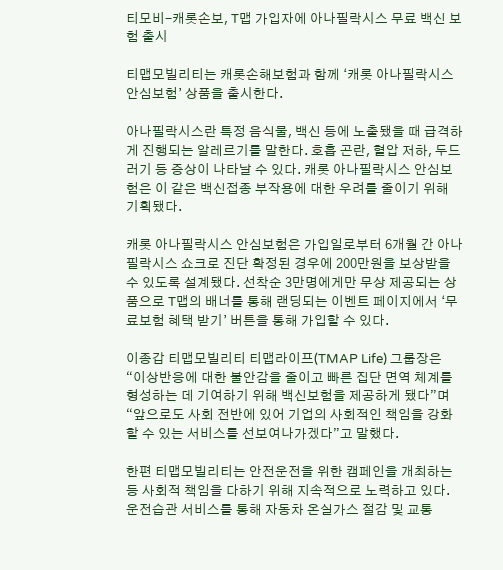티모비-캐롯손보, T맵 가입자에 아나필락시스 무료 백신 보험 출시

티맵모빌리티는 캐롯손해보험과 함께 ‘캐롯 아나필락시스 안심보험’ 상품을 출시한다.

아나필락시스란 특정 음식물, 백신 등에 노출됐을 때 급격하게 진행되는 알레르기를 말한다. 호흡 곤란, 혈압 저하, 두드러기 등 증상이 나타날 수 있다. 캐롯 아나필락시스 안심보험은 이 같은 백신접종 부작용에 대한 우려를 줄이기 위해 기획됐다.

캐롯 아나필락시스 안심보험은 가입일로부터 6개월 간 아나필락시스 쇼크로 진단 확정된 경우에 200만원을 보상받을 수 있도록 설계됐다. 선착순 3만명에게만 무상 제공되는 상품으로 T맵의 배너를 통해 랜딩되는 이벤트 페이지에서 ‘무료보험 혜택 받기’ 버튼을 통해 가입할 수 있다.

이종갑 티맵모빌리티 티맵라이프(TMAP Life) 그룹장은 “이상반응에 대한 불안감을 줄이고 빠른 집단 면역 체계를 형성하는 데 기여하기 위해 백신보험을 제공하게 됐다”며 “앞으로도 사회 전반에 있어 기업의 사회적인 책임을 강화할 수 있는 서비스를 선보여나가겠다”고 말했다.

한편 티맵모빌리티는 안전운전을 위한 캠페인을 개최하는 등 사회적 책임을 다하기 위해 지속적으로 노력하고 있다. 운전습관 서비스를 통해 자동차 온실가스 절감 및 교통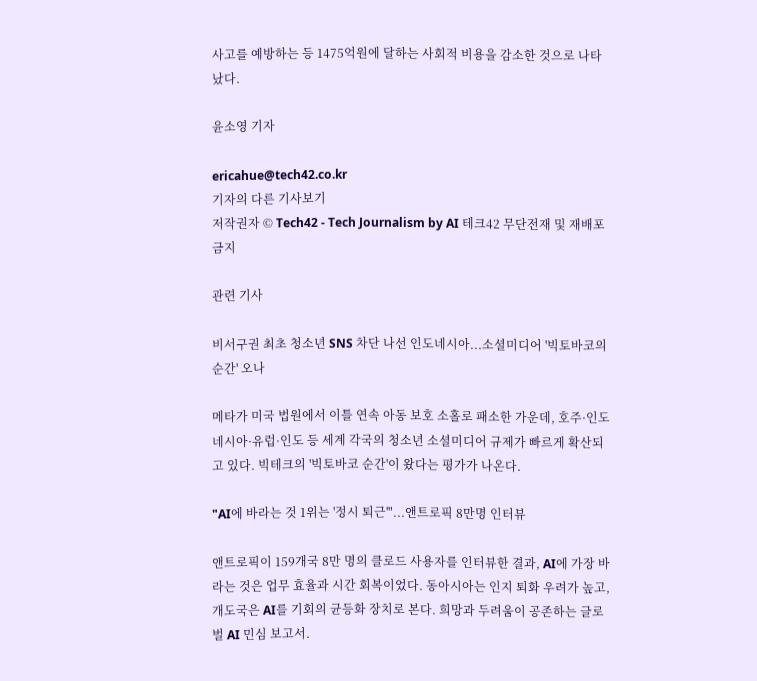사고를 예방하는 등 1475억원에 달하는 사회적 비용을 감소한 것으로 나타났다.

윤소영 기자

ericahue@tech42.co.kr
기자의 다른 기사보기
저작권자 © Tech42 - Tech Journalism by AI 테크42 무단전재 및 재배포 금지

관련 기사

비서구권 최초 청소년 SNS 차단 나선 인도네시아...소셜미디어 '빅토바코의 순간' 오나

메타가 미국 법원에서 이틀 연속 아동 보호 소홀로 패소한 가운데, 호주·인도네시아·유럽·인도 등 세계 각국의 청소년 소셜미디어 규제가 빠르게 확산되고 있다. 빅테크의 '빅토바코 순간'이 왔다는 평가가 나온다.

"AI에 바라는 것 1위는 '정시 퇴근'"...앤트로픽 8만명 인터뷰

앤트로픽이 159개국 8만 명의 클로드 사용자를 인터뷰한 결과, AI에 가장 바라는 것은 업무 효율과 시간 회복이었다. 동아시아는 인지 퇴화 우려가 높고, 개도국은 AI를 기회의 균등화 장치로 본다. 희망과 두려움이 공존하는 글로벌 AI 민심 보고서.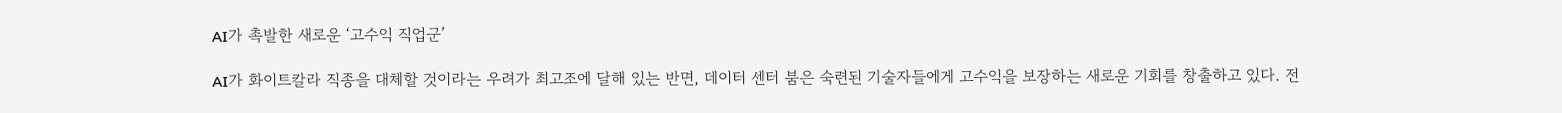AI가 촉발한 새로운 ‘고수익 직업군’

AI가 화이트칼라 직종을 대체할 것이라는 우려가 최고조에 달해 있는 반면, 데이터 센터 붐은 숙련된 기술자들에게 고수익을 보장하는 새로운 기회를 창출하고 있다. 전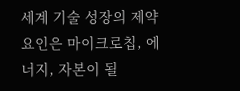세계 기술 성장의 제약 요인은 마이크로칩, 에너지, 자본이 될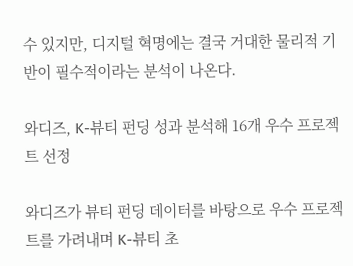수 있지만, 디지털 혁명에는 결국 거대한 물리적 기반이 필수적이라는 분석이 나온다.

와디즈, K-뷰티 펀딩 성과 분석해 16개 우수 프로젝트 선정

와디즈가 뷰티 펀딩 데이터를 바탕으로 우수 프로젝트를 가려내며 K-뷰티 초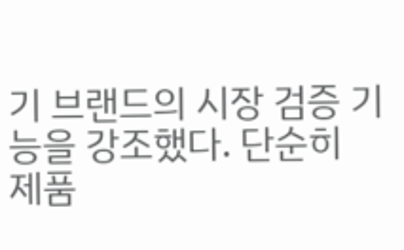기 브랜드의 시장 검증 기능을 강조했다. 단순히 제품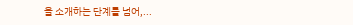을 소개하는 단계를 넘어,...